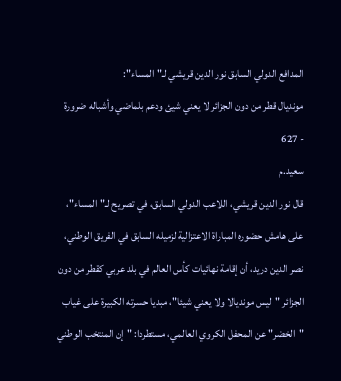المدافع الدولي السابق نور الدين قريشي لـ"المساء":
مونديال قطر من دون الجزائر لا يعني شيئ ودعم بلماضي وأشباله ضرورة
- 627
سعيد.م
قال نور الدين قريشي، اللاعب الدولي السابق، في تصريح لـ"المساء"، على هامش حضوره المباراة الاعتزالية لزميله السابق في الفريق الوطني، نصر الدين دريد، أن إقامة نهائيات كأس العالم في بلد عربي كقطر من دون الجزائر "ليس مونديالا ولا يعني شيئا"، مبديا حسرته الكبيرة على غياب "الخضر" عن المحفل الكروي العالمي، مستطردا: "إن المنتخب الوطني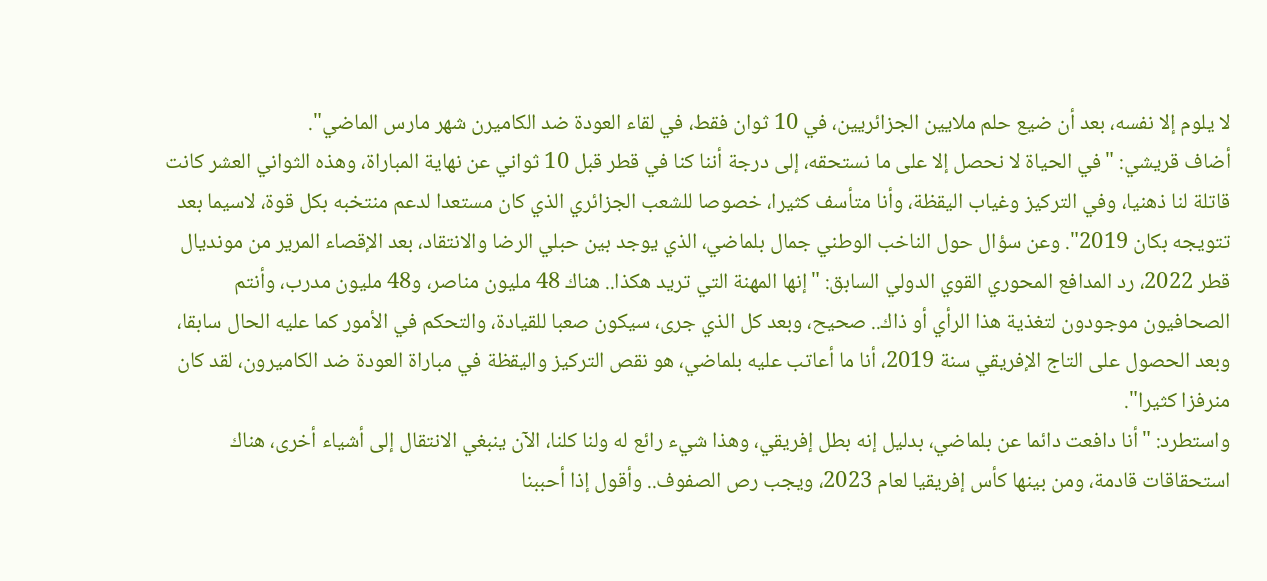لا يلوم إلا نفسه، بعد أن ضيع حلم ملايين الجزائريين، في 10 ثوان فقط، في لقاء العودة ضد الكاميرن شهر مارس الماضي".
أضاف قريشي: "في الحياة لا نحصل إلا على ما نستحقه، إلى درجة أننا كنا في قطر قبل 10 ثواني عن نهاية المباراة، وهذه الثواني العشر كانت قاتلة لنا ذهنيا، وفي التركيز وغياب اليقظة، وأنا متأسف كثيرا، خصوصا للشعب الجزائري الذي كان مستعدا لدعم منتخبه بكل قوة، لاسيما بعد تتويجه بكان 2019". وعن سؤال حول الناخب الوطني جمال بلماضي، الذي يوجد بين حبلي الرضا والانتقاد، بعد الإقصاء المرير من مونديال قطر 2022، رد المدافع المحوري القوي الدولي السابق: "إنها المهنة التي تريد هكذا.. هناك 48 مليون مناصر، و48 مليون مدرب، وأنتم الصحافيون موجودون لتغذية هذا الرأي أو ذاك.. صحيح، وبعد كل الذي جرى، سيكون صعبا للقيادة، والتحكم في الأمور كما عليه الحال سابقا، وبعد الحصول على التاج الإفريقي سنة 2019، أنا ما أعاتب عليه بلماضي، هو نقص التركيز واليقظة في مباراة العودة ضد الكاميرون، لقد كان منرفزا كثيرا".
واستطرد: "أنا دافعت دائما عن بلماضي، بدليل إنه بطل إفريقي، وهذا شيء رائع له ولنا كلنا، الآن ينبغي الانتقال إلى أشياء أخرى، هناك استحقاقات قادمة، ومن بينها كأس إفريقيا لعام 2023، ويجب رص الصفوف.. وأقول إذا أحببنا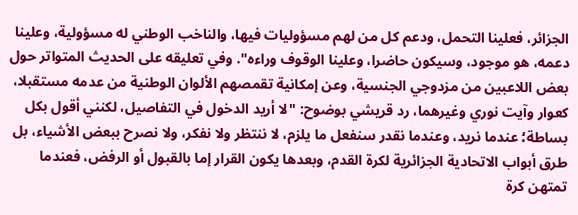الجزائر، فعلينا التحمل، ودعم كل من لهم مسؤوليات فيها، والناخب الوطني له مسؤولية، وعلينا دعمه، هو موجود، وسيكون حاضرا، وعلينا الوقوف وراءه". وفي تعليقه على الحديث المتواتر حول بعض اللاعبين من مزدوجي الجنسية، وعن إمكانية تقمصهم الألوان الوطنية من عدمه مستقبلا، كعوار وآيت نوري وغيرهما، رد قريشي بوضوح: "لا أريد الدخول في التفاصيل، لكنني أقول بكل بساطة؛ عندما نريد، وعندما نقدر سنفعل ما يلزم، لا ننتظر ولا نفكر، ولا نصرح ببعض الأشياء، بل طرق أبواب الاتحادية الجزائرية لكرة القدم، وبعدها يكون القرار إما بالقبول أو الرفض، فعندما تمتهن كرة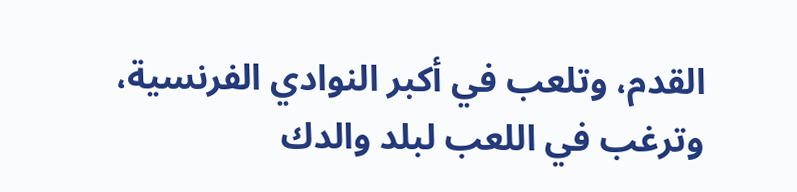القدم، وتلعب في أكبر النوادي الفرنسية، وترغب في اللعب لبلد والدك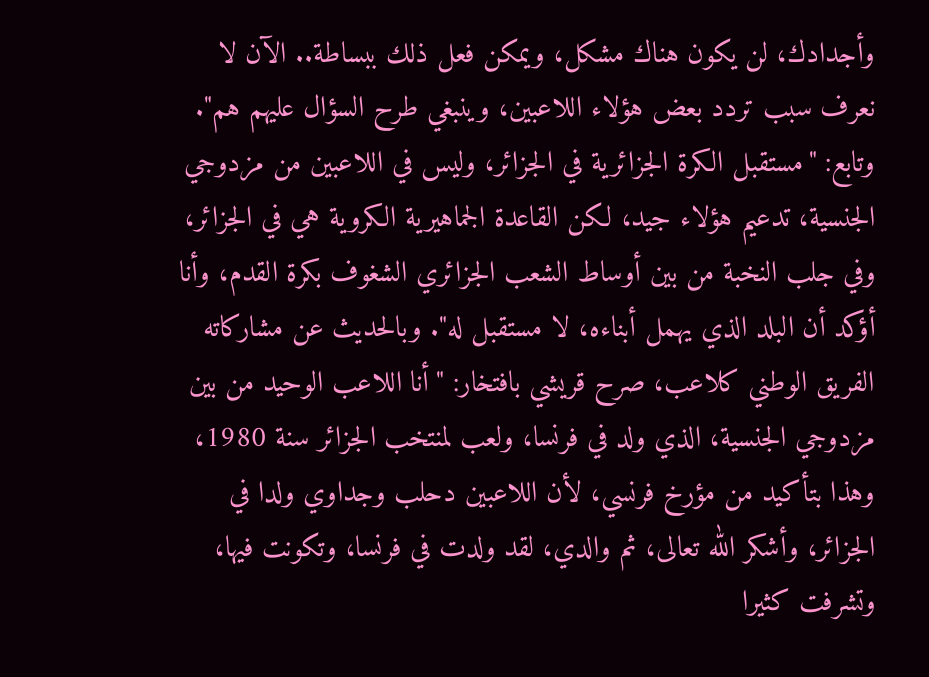وأجدادك، لن يكون هناك مشكل، ويمكن فعل ذلك ببساطة.. الآن لا نعرف سبب تردد بعض هؤلاء اللاعبين، وينبغي طرح السؤال عليهم هم".
وتابع: "مستقبل الكرة الجزائرية في الجزائر، وليس في اللاعبين من مزدوجي الجنسية، تدعيم هؤلاء جيد، لكن القاعدة الجماهيرية الكروية هي في الجزائر، وفي جلب النخبة من بين أوساط الشعب الجزائري الشغوف بكرة القدم، وأنا أؤكد أن البلد الذي يهمل أبناءه، لا مستقبل له". وبالحديث عن مشاركاته الفريق الوطني كلاعب، صرح قريشي بافتخار: "أنا اللاعب الوحيد من بين مزدوجي الجنسية، الذي ولد في فرنسا، ولعب لمنتخب الجزائر سنة 1980، وهذا بتأكيد من مؤرخ فرنسي، لأن اللاعبين دحلب وجداوي ولدا في الجزائر، وأشكر الله تعالى، ثم والدي، لقد ولدت في فرنسا، وتكونت فيها، وتشرفت كثيرا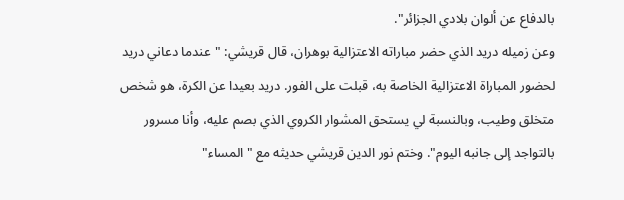بالدفاع عن ألوان بلادي الجزائر".
وعن زميله دريد الذي حضر مباراته الاعتزالية بوهران، قال قريشي: "عندما دعاني دريد لحضور المباراة الاعتزالية الخاصة به، قبلت على الفور. دريد بعيدا عن الكرة، هو شخص متخلق وطيب، وبالنسبة لي يستحق المشوار الكروي الذي بصم عليه، وأنا مسرور بالتواجد إلى جانبه اليوم". وختم نور الدين قريشي حديثه مع "المساء"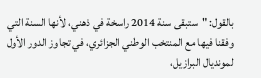بالقول: "ستبقى سنة 2014 راسخة في ذهني، لأنها السنة التي وفقنا فيها مع المنتخب الوطني الجزائري، في تجاوز الدور الأول لمونديال البرازيل،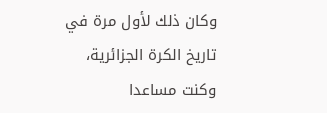وكان ذلك لأول مرة في تاريخ الكرة الجزائرية، وكنت مساعدا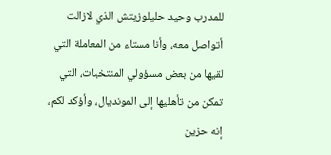للمدرب وحيد حليلوزيتش الذي لازالت أتواصل معه، وأنا مستاء من المعاملة التي لقيها من بعض مسؤولي المنتخبات، التي تمكن من تأهليها إلى المونديال، وأؤكد لكم، إنه حزين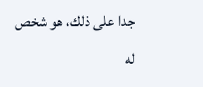جدا على ذلك، هو شخص له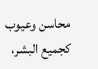محاسن وعيوب كجميع البشر،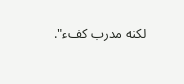لكنه مدرب كفء".